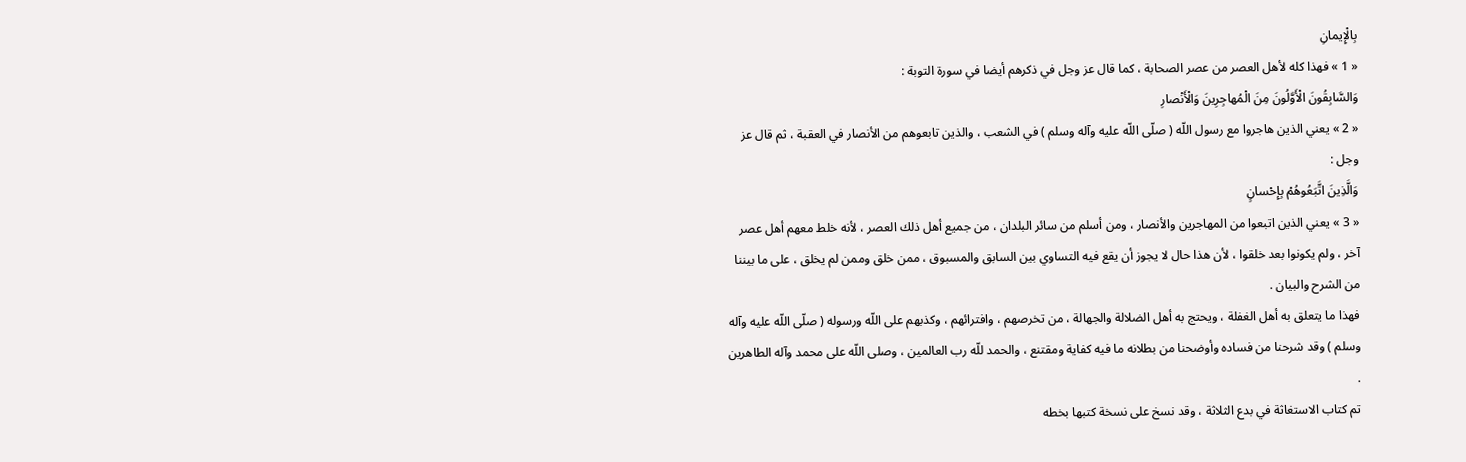بِالْإِيمانِ
« 1 » فهذا كله لأهل العصر من عصر الصحابة ، كما قال عز وجل في ذكرهم أيضا في سورة التوبة :
وَالسَّابِقُونَ الْأَوَّلُونَ مِنَ الْمُهاجِرِينَ وَالْأَنْصارِ
« 2 » يعني الذين هاجروا مع رسول اللّه ( صلّى اللّه عليه وآله وسلم ) في الشعب ، والذين تابعوهم من الأنصار في العقبة ، ثم قال عز وجل :
وَالَّذِينَ اتَّبَعُوهُمْ بِإِحْسانٍ
« 3 » يعني الذين اتبعوا من المهاجرين والأنصار ، ومن أسلم من سائر البلدان ، من جميع أهل ذلك العصر ، لأنه خلط معهم أهل عصر آخر ، ولم يكونوا بعد خلقوا ، لأن هذا حال لا يجوز أن يقع فيه التساوي بين السابق والمسبوق ، ممن خلق وممن لم يخلق ، على ما بيننا من الشرح والبيان .
فهذا ما يتعلق به أهل الغفلة ، ويحتج به أهل الضلالة والجهالة ، من تخرصهم ، وافترائهم ، وكذبهم على اللّه ورسوله ( صلّى اللّه عليه وآله وسلم ) وقد شرحنا من فساده وأوضحنا من بطلانه ما فيه كفاية ومقتنع ، والحمد للّه رب العالمين ، وصلى اللّه على محمد وآله الطاهرين .
تم كتاب الاستغاثة في بدع الثلاثة ، وقد نسخ على نسخة كتبها بخطه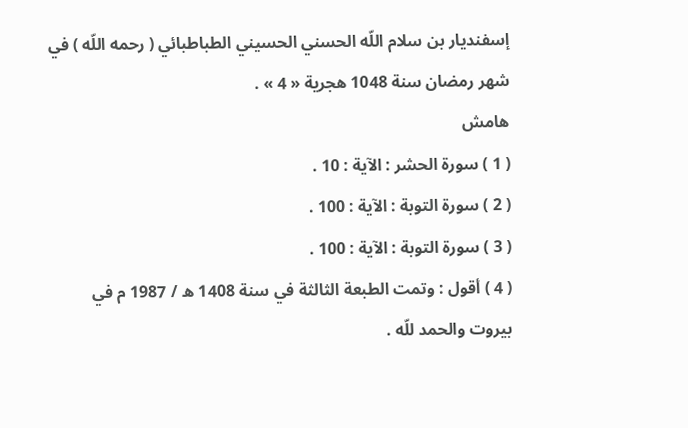إسفنديار بن سلام اللّه الحسني الحسيني الطباطبائي ( رحمه اللّه ) في شهر رمضان سنة 1048 هجرية « 4 » .
هامش
( 1 ) سورة الحشر : الآية : 10 .
( 2 ) سورة التوبة : الآية : 100 .
( 3 ) سورة التوبة : الآية : 100 .
( 4 ) أقول : وتمت الطبعة الثالثة في سنة 1408 ه / 1987 م في بيروت والحمد للّه .